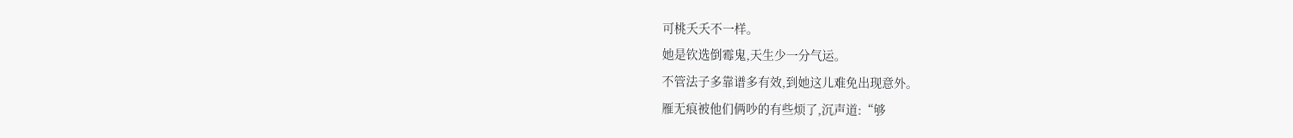可桃夭夭不一样。
她是钦选倒霉鬼,天生少一分气运。
不管法子多靠谱多有效,到她这儿难免出现意外。
雁无痕被他们俩吵的有些烦了,沉声道:“够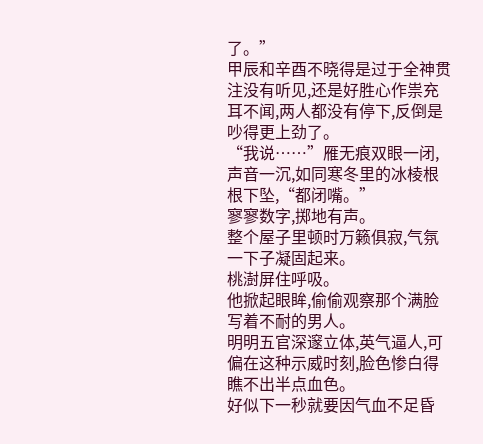了。”
甲辰和辛酉不晓得是过于全神贯注没有听见,还是好胜心作祟充耳不闻,两人都没有停下,反倒是吵得更上劲了。
“我说……”雁无痕双眼一闭,声音一沉,如同寒冬里的冰棱根根下坠,“都闭嘴。”
寥寥数字,掷地有声。
整个屋子里顿时万籁俱寂,气氛一下子凝固起来。
桃澍屏住呼吸。
他掀起眼眸,偷偷观察那个满脸写着不耐的男人。
明明五官深邃立体,英气逼人,可偏在这种示威时刻,脸色惨白得瞧不出半点血色。
好似下一秒就要因气血不足昏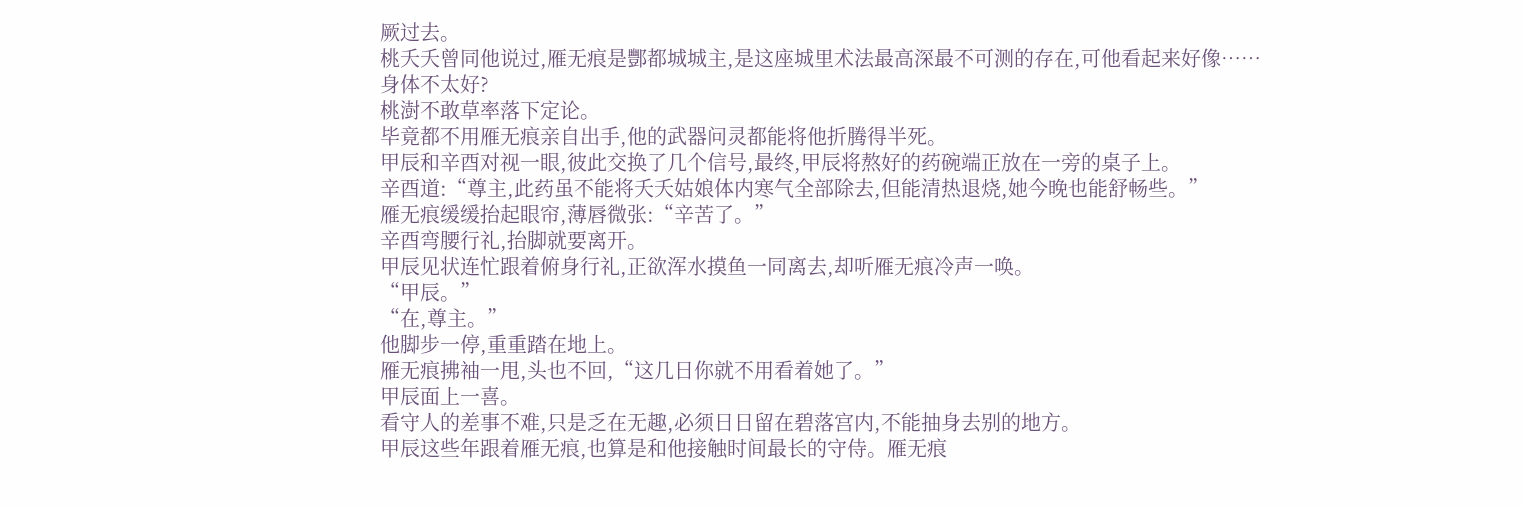厥过去。
桃夭夭曾同他说过,雁无痕是酆都城城主,是这座城里术法最高深最不可测的存在,可他看起来好像……
身体不太好?
桃澍不敢草率落下定论。
毕竟都不用雁无痕亲自出手,他的武器问灵都能将他折腾得半死。
甲辰和辛酉对视一眼,彼此交换了几个信号,最终,甲辰将熬好的药碗端正放在一旁的桌子上。
辛酉道:“尊主,此药虽不能将夭夭姑娘体内寒气全部除去,但能清热退烧,她今晚也能舒畅些。”
雁无痕缓缓抬起眼帘,薄唇微张:“辛苦了。”
辛酉弯腰行礼,抬脚就要离开。
甲辰见状连忙跟着俯身行礼,正欲浑水摸鱼一同离去,却听雁无痕冷声一唤。
“甲辰。”
“在,尊主。”
他脚步一停,重重踏在地上。
雁无痕拂袖一甩,头也不回,“这几日你就不用看着她了。”
甲辰面上一喜。
看守人的差事不难,只是乏在无趣,必须日日留在碧落宫内,不能抽身去别的地方。
甲辰这些年跟着雁无痕,也算是和他接触时间最长的守侍。雁无痕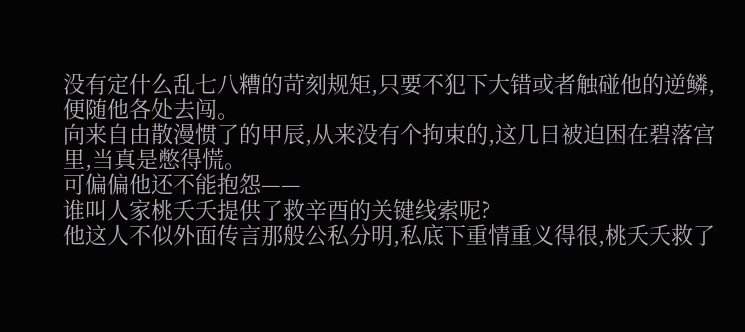没有定什么乱七八糟的苛刻规矩,只要不犯下大错或者触碰他的逆鳞,便随他各处去闯。
向来自由散漫惯了的甲辰,从来没有个拘束的,这几日被迫困在碧落宫里,当真是憋得慌。
可偏偏他还不能抱怨——
谁叫人家桃夭夭提供了救辛酉的关键线索呢?
他这人不似外面传言那般公私分明,私底下重情重义得很,桃夭夭救了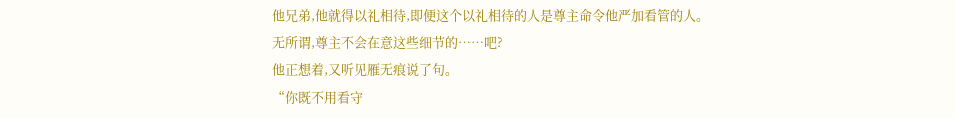他兄弟,他就得以礼相待,即便这个以礼相待的人是尊主命令他严加看管的人。
无所谓,尊主不会在意这些细节的……吧?
他正想着,又听见雁无痕说了句。
“你既不用看守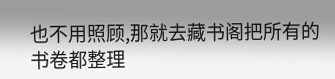也不用照顾,那就去藏书阁把所有的书卷都整理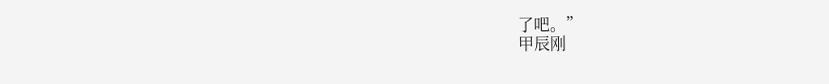了吧。”
甲辰刚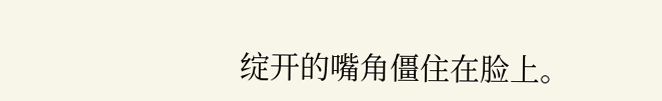绽开的嘴角僵住在脸上。